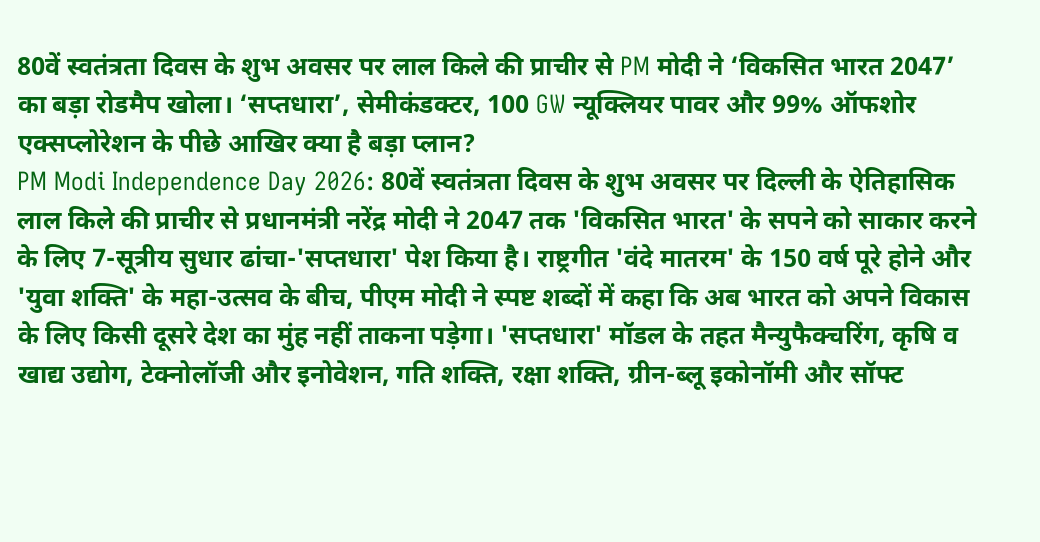80वें स्वतंत्रता दिवस के शुभ अवसर पर लाल किले की प्राचीर से PM मोदी ने ‘विकसित भारत 2047’ का बड़ा रोडमैप खोला। ‘सप्तधारा’, सेमीकंडक्टर, 100 GW न्यूक्लियर पावर और 99% ऑफशोर एक्सप्लोरेशन के पीछे आखिर क्या है बड़ा प्लान?
PM Modi Independence Day 2026: 80वें स्वतंत्रता दिवस के शुभ अवसर पर दिल्ली के ऐतिहासिक लाल किले की प्राचीर से प्रधानमंत्री नरेंद्र मोदी ने 2047 तक 'विकसित भारत' के सपने को साकार करने के लिए 7-सूत्रीय सुधार ढांचा-'सप्तधारा' पेश किया है। राष्ट्रगीत 'वंदे मातरम' के 150 वर्ष पूरे होने और 'युवा शक्ति' के महा-उत्सव के बीच, पीएम मोदी ने स्पष्ट शब्दों में कहा कि अब भारत को अपने विकास के लिए किसी दूसरे देश का मुंह नहीं ताकना पड़ेगा। 'सप्तधारा' मॉडल के तहत मैन्युफैक्चरिंग, कृषि व खाद्य उद्योग, टेक्नोलॉजी और इनोवेशन, गति शक्ति, रक्षा शक्ति, ग्रीन-ब्लू इकोनॉमी और सॉफ्ट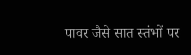पावर जैसे सात स्तंभों पर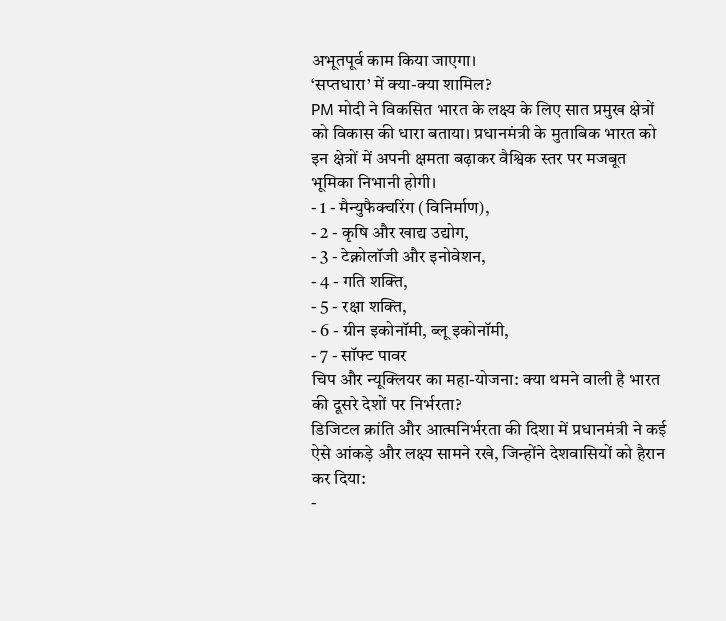अभूतपूर्व काम किया जाएगा।
‘सप्तधारा’ में क्या-क्या शामिल?
PM मोदी ने विकसित भारत के लक्ष्य के लिए सात प्रमुख क्षेत्रों को विकास की धारा बताया। प्रधानमंत्री के मुताबिक भारत को इन क्षेत्रों में अपनी क्षमता बढ़ाकर वैश्विक स्तर पर मजबूत भूमिका निभानी होगी।
- 1 - मैन्युफैक्चरिंग (विनिर्माण),
- 2 - कृषि और खाद्य उद्योग,
- 3 - टेक्नोलॉजी और इनोवेशन,
- 4 - गति शक्ति,
- 5 - रक्षा शक्ति,
- 6 - ग्रीन इकोनॉमी, ब्लू इकोनॉमी,
- 7 - सॉफ्ट पावर
चिप और न्यूक्लियर का महा-योजना: क्या थमने वाली है भारत की दूसरे देशों पर निर्भरता?
डिजिटल क्रांति और आत्मनिर्भरता की दिशा में प्रधानमंत्री ने कई ऐसे आंकड़े और लक्ष्य सामने रखे, जिन्होंने देशवासियों को हैरान कर दिया:
-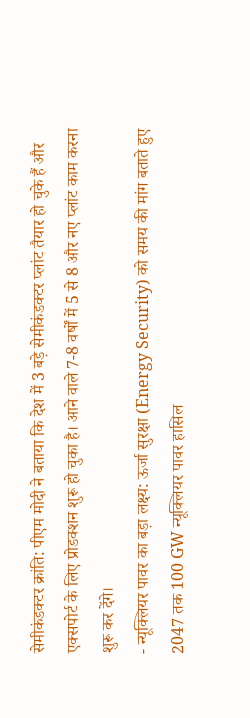सेमीकंडक्टर क्रांति: पीएम मोदी ने बताया कि देश में 3 बड़े सेमीकंडक्टर प्लांट तैयार हो चुके हैं और एक्सपोर्ट के लिए प्रोडक्शन शुरू हो चुका है। आने वाले 7-8 वर्षों में 5 से 8 और नए प्लांट काम करना शुरू कर देंगे।
- न्यूक्लियर पावर का बड़ा लक्ष्य: ऊर्जा सुरक्षा (Energy Security) को समय की मांग बताते हुए 2047 तक 100 GW न्यूक्लियर पावर हासिल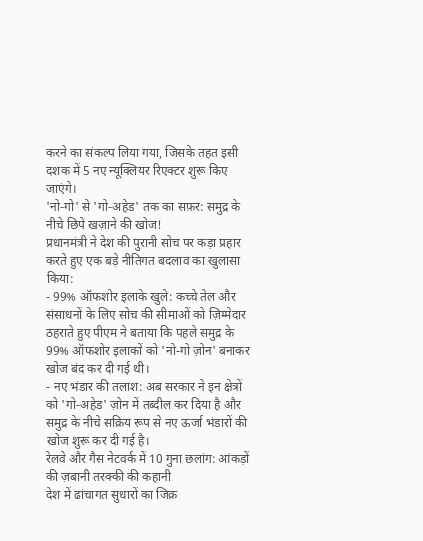करने का संकल्प लिया गया, जिसके तहत इसी दशक में 5 नए न्यूक्लियर रिएक्टर शुरू किए जाएंगे।
'नो-गो' से 'गो-अहेड' तक का सफ़र: समुद्र के नीचे छिपे खज़ाने की खोज!
प्रधानमंत्री ने देश की पुरानी सोच पर कड़ा प्रहार करते हुए एक बड़े नीतिगत बदलाव का खुलासा किया:
- 99% ऑफशोर इलाके खुले: कच्चे तेल और संसाधनों के लिए सोच की सीमाओं को ज़िम्मेदार ठहराते हुए पीएम ने बताया कि पहले समुद्र के 99% ऑफशोर इलाकों को 'नो-गो ज़ोन' बनाकर खोज बंद कर दी गई थी।
- नए भंडार की तलाश: अब सरकार ने इन क्षेत्रों को 'गो-अहेड' ज़ोन में तब्दील कर दिया है और समुद्र के नीचे सक्रिय रूप से नए ऊर्जा भंडारों की खोज शुरू कर दी गई है।
रेलवे और गैस नेटवर्क में 10 गुना छलांग: आंकड़ों की ज़बानी तरक्की की कहानी
देश में ढांचागत सुधारों का जिक्र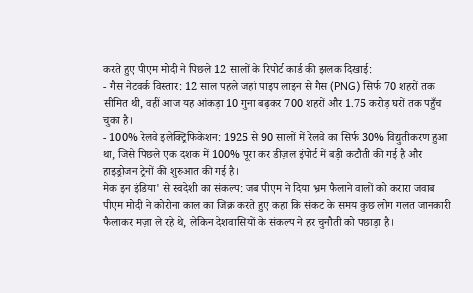करते हुए पीएम मोदी ने पिछले 12 सालों के रिपोर्ट कार्ड की झलक दिखाई:
- गैस नेटवर्क विस्तार: 12 साल पहले जहां पाइप लाइन से गैस (PNG) सिर्फ 70 शहरों तक सीमित थी, वहीं आज यह आंकड़ा 10 गुना बढ़कर 700 शहरों और 1.75 करोड़ घरों तक पहुँच चुका है।
- 100% रेलवे इलेक्ट्रिफिकेशन: 1925 से 90 सालों में रेलवे का सिर्फ 30% विद्युतीकरण हुआ था, जिसे पिछले एक दशक में 100% पूरा कर डीज़ल इंपोर्ट में बड़ी कटौती की गई है और हाइड्रोजन ट्रेनों की शुरुआत की गई है।
मेक इन इंडिया' से स्वदेशी का संकल्प: जब पीएम ने दिया भ्रम फैलाने वालों को करारा जवाब
पीएम मोदी ने कोरोना काल का जिक्र करते हुए कहा कि संकट के समय कुछ लोग गलत जानकारी फैलाकर मज़ा ले रहे थे, लेकिन देशवासियों के संकल्प ने हर चुनौती को पछाड़ा है।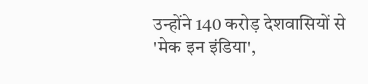उन्होंने 140 करोड़ देशवासियों से 'मेक इन इंडिया',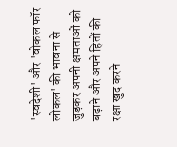'स्वदेशी' और 'वोकल फॉर लोकल' की भावना से जुड़कर अपनी क्षमताओं को बढ़ाने और अपने हितों की रक्षा खुद करने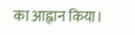का आह्वान किया।